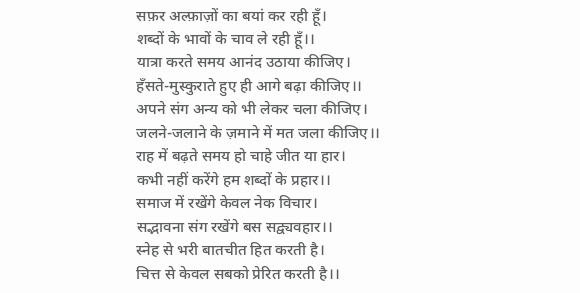सफ़र अल्फ़ाज़ों का बयां कर रही हूँ।
शब्दों के भावों के चाव ले रही हूँ।।
यात्रा करते समय आनंद उठाया कीजिए।
हँसते-मुस्कुराते हुए ही आगे बढ़ा कीजिए।।
अपने संग अन्य को भी लेकर चला कीजिए।
जलने-जलाने के ज़माने में मत जला कीजिए।।
राह में बढ़ते समय हो चाहे जीत या हार।
कभी नहीं करेंगे हम शब्दों के प्रहार।।
समाज में रखेंगे केवल नेक विचार।
सद्भावना संग रखेंगे बस सद्व्यवहार।।
स्नेह से भरी बातचीत हित करती है।
चित्त से केवल सबको प्रेरित करती है।।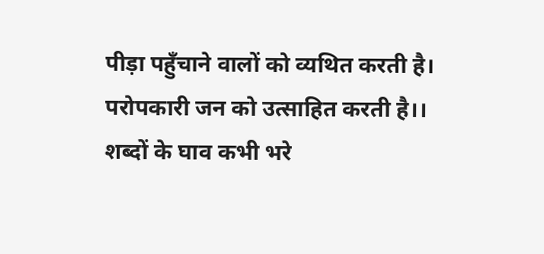पीड़ा पहुँचाने वालों को व्यथित करती है।
परोपकारी जन को उत्साहित करती है।।
शब्दों के घाव कभी भरे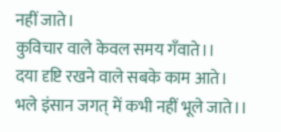नहीं जाते।
कुविचार वाले केवल समय गँवाते।।
दया दृष्टि रखने वाले सबके काम आते।
भले इंसान जगत् में कभी नहीं भूले जाते।।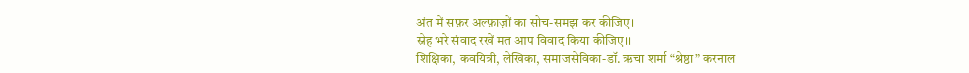अंत में सफ़र अल्फ़ाज़ों का सोच-समझ कर कीजिए।
स्नेह भरे संवाद रखें मत आप विवाद किया कीजिए।।
शिक्षिका, कवयित्री, लेखिका, समाजसेविका-डॉ. ऋचा शर्मा “श्रेष्ठा” करनाल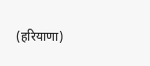(हरियाणा)